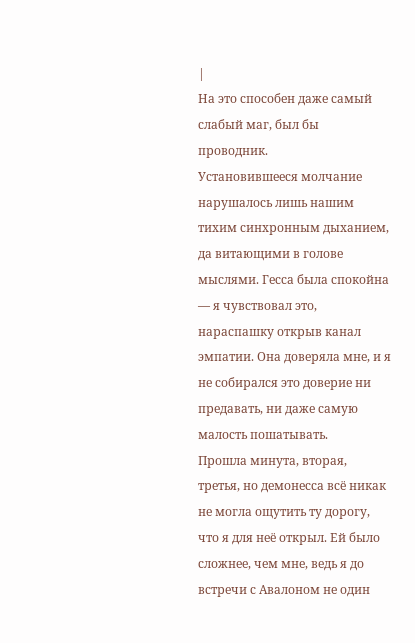|
На это способен даже самый слабый маг, был бы проводник.
Установившееся молчание нарушалось лишь нашим тихим синхронным дыханием, да витающими в голове мыслями. Гесса была спокойна — я чувствовал это, нараспашку открыв канал эмпатии. Она доверяла мне, и я не собирался это доверие ни предавать, ни даже самую малость пошатывать.
Прошла минута, вторая, третья, но демонесса всё никак не могла ощутить ту дорогу, что я для неё открыл. Ей было сложнее, чем мне, ведь я до встречи с Авалоном не один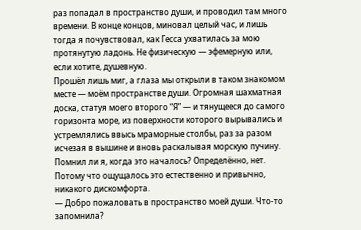раз попадал в пространство души, и проводил там много времени. В конце концов, миновал целый час, и лишь тогда я почувствовал, как Гесса ухватилась за мою протянутую ладонь. Не физическую — эфемерную или, если хотите, душевную.
Прошёл лишь миг, а глаза мы открыли в таком знакомом месте — моём пространстве души. Огромная шахматная доска, статуя моего второго “Я” — и тянущееся до самого горизонта море, из поверхности которого вырывались и устремлялись ввысь мраморные столбы, раз за разом исчезая в вышине и вновь раскалывая морскую пучину. Помнил ли я, когда это началось? Определённо, нет. Потому что ощущалось это естественно и привычно, никакого дискомфорта.
— Добро пожаловать в пространство моей души. Что-то запомнила?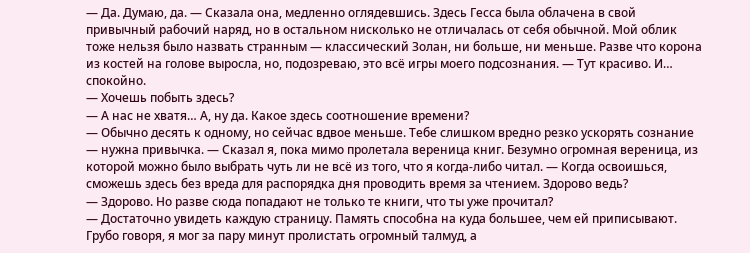— Да. Думаю, да. — Сказала она, медленно оглядевшись. Здесь Гесса была облачена в свой привычный рабочий наряд, но в остальном нисколько не отличалась от себя обычной. Мой облик тоже нельзя было назвать странным — классический Золан, ни больше, ни меньше. Разве что корона из костей на голове выросла, но, подозреваю, это всё игры моего подсознания. — Тут красиво. И… спокойно.
— Хочешь побыть здесь?
— А нас не хватя… А, ну да. Какое здесь соотношение времени?
— Обычно десять к одному, но сейчас вдвое меньше. Тебе слишком вредно резко ускорять сознание — нужна привычка. — Сказал я, пока мимо пролетала вереница книг. Безумно огромная вереница, из которой можно было выбрать чуть ли не всё из того, что я когда-либо читал. — Когда освоишься, сможешь здесь без вреда для распорядка дня проводить время за чтением. Здорово ведь?
— Здорово. Но разве сюда попадают не только те книги, что ты уже прочитал?
— Достаточно увидеть каждую страницу. Память способна на куда большее, чем ей приписывают.
Грубо говоря, я мог за пару минут пролистать огромный талмуд, а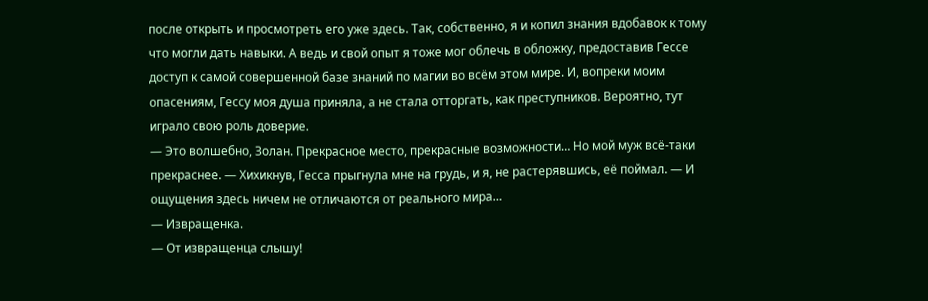после открыть и просмотреть его уже здесь. Так, собственно, я и копил знания вдобавок к тому что могли дать навыки. А ведь и свой опыт я тоже мог облечь в обложку, предоставив Гессе доступ к самой совершенной базе знаний по магии во всём этом мире. И, вопреки моим опасениям, Гессу моя душа приняла, а не стала отторгать, как преступников. Вероятно, тут играло свою роль доверие.
— Это волшебно, Золан. Прекрасное место, прекрасные возможности… Но мой муж всё-таки прекраснее. — Хихикнув, Гесса прыгнула мне на грудь, и я, не растерявшись, её поймал. — И ощущения здесь ничем не отличаются от реального мира…
— Извращенка.
— От извращенца слышу!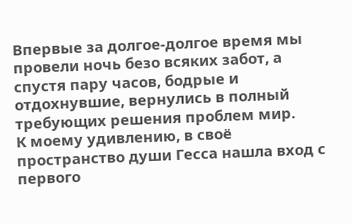Впервые за долгое-долгое время мы провели ночь безо всяких забот, а спустя пару часов, бодрые и отдохнувшие, вернулись в полный требующих решения проблем мир.
К моему удивлению, в своё пространство души Гесса нашла вход с первого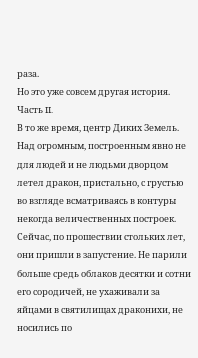раза.
Но это уже совсем другая история.
Часть II.
В то же время, центр Диких Земель.
Над огромным, построенным явно не для людей и не людьми дворцом летел дракон, пристально, с грустью во взгляде всматриваясь в контуры некогда величественных построек. Сейчас, по прошествии стольких лет, они пришли в запустение. Не парили больше средь облаков десятки и сотни его сородичей, не ухаживали за яйцами в святилищах драконихи, не носились по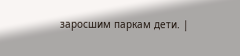заросшим паркам дети. |